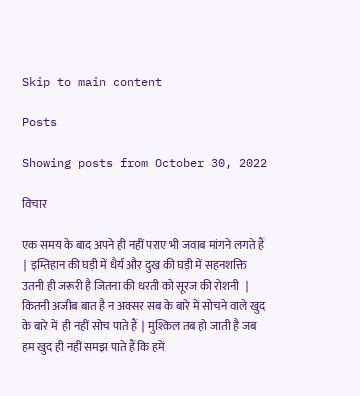Skip to main content

Posts

Showing posts from October 30, 2022

विचार

एक समय के बाद अपने ही नहीं पराए भी जवाब मांगने लगते हैं ∣ इम्तिहान की घड़ी में धैर्य और दुख की घड़ी में सहनशक्ति उतनी ही जरूरी है जितना की धरती को सूरज की रोशनी  ∣ कितनी अजीब बात है न अक्सर सब के बारे में सोचने वाले खुद के बारे में  ही नहीं सोच पाते हैं ∣ मुश्किल तब हो जाती है जब हम खुद ही नहीं समझ पाते हैं कि हमें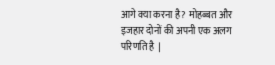आगे क्या करना है?  मोहब्बत और इजहार दोनों की अपनी एक अलग परिणति है ∣